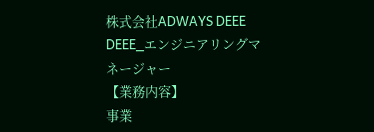株式会社ADWAYS DEEE
DEEE_エンジニアリングマネージャー
【業務内容】
事業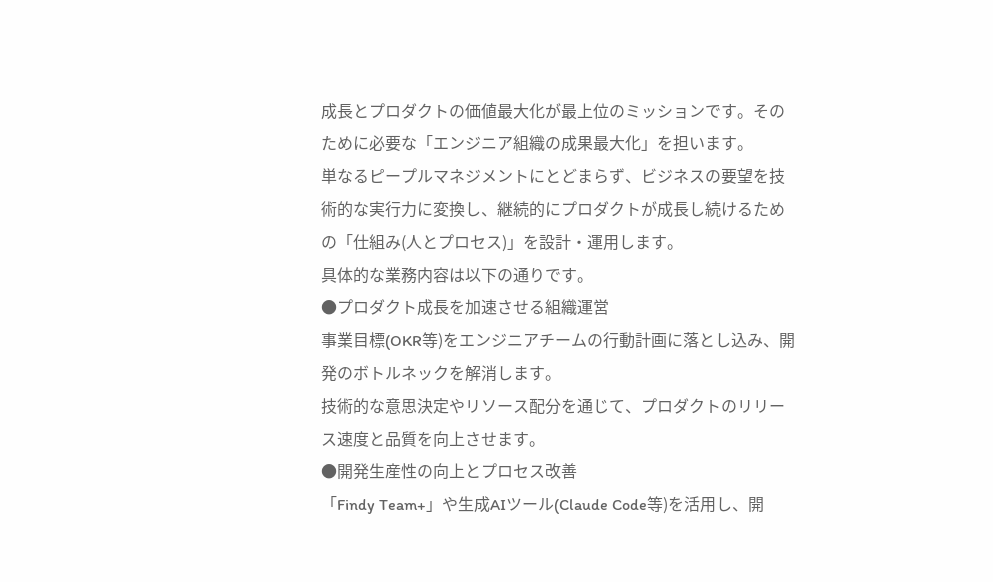成長とプロダクトの価値最大化が最上位のミッションです。そのために必要な「エンジニア組織の成果最大化」を担います。
単なるピープルマネジメントにとどまらず、ビジネスの要望を技術的な実行力に変換し、継続的にプロダクトが成長し続けるための「仕組み(人とプロセス)」を設計・運用します。
具体的な業務内容は以下の通りです。
●プロダクト成長を加速させる組織運営
事業目標(OKR等)をエンジニアチームの行動計画に落とし込み、開発のボトルネックを解消します。
技術的な意思決定やリソース配分を通じて、プロダクトのリリース速度と品質を向上させます。
●開発生産性の向上とプロセス改善
「Findy Team+」や生成AIツール(Claude Code等)を活用し、開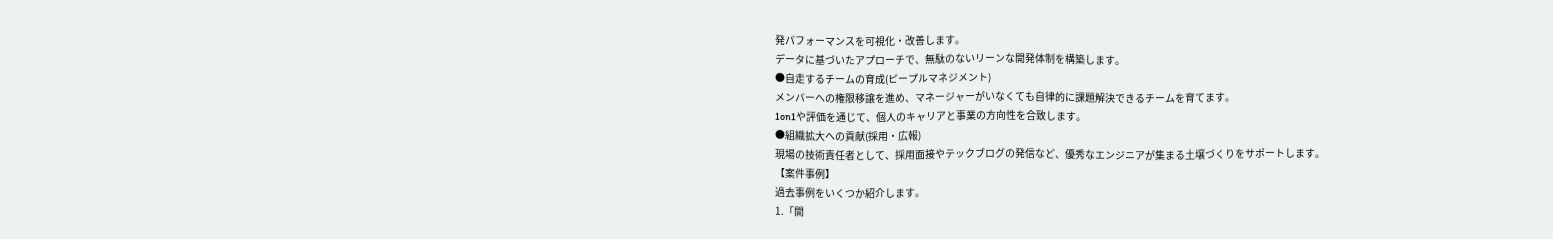発パフォーマンスを可視化・改善します。
データに基づいたアプローチで、無駄のないリーンな開発体制を構築します。
●自走するチームの育成(ピープルマネジメント)
メンバーへの権限移譲を進め、マネージャーがいなくても自律的に課題解決できるチームを育てます。
1on1や評価を通じて、個人のキャリアと事業の方向性を合致します。
●組織拡大への貢献(採用・広報)
現場の技術責任者として、採用面接やテックブログの発信など、優秀なエンジニアが集まる土壌づくりをサポートします。
【案件事例】
過去事例をいくつか紹介します。
1.「開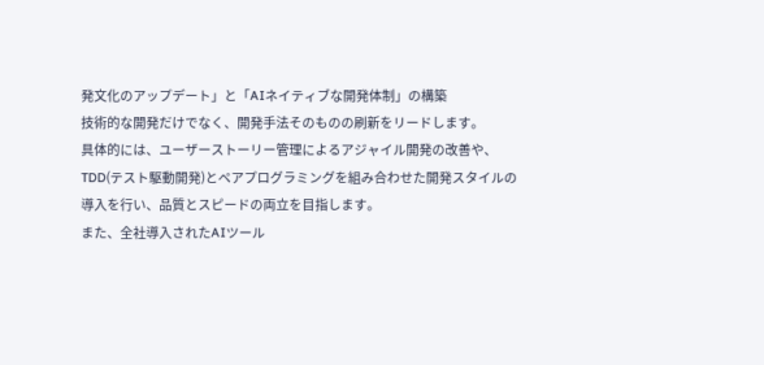発文化のアップデート」と「AIネイティブな開発体制」の構築
技術的な開発だけでなく、開発手法そのものの刷新をリードします。
具体的には、ユーザーストーリー管理によるアジャイル開発の改善や、TDD(テスト駆動開発)とペアプログラミングを組み合わせた開発スタイルの導入を行い、品質とスピードの両立を目指します。
また、全社導入されたAIツール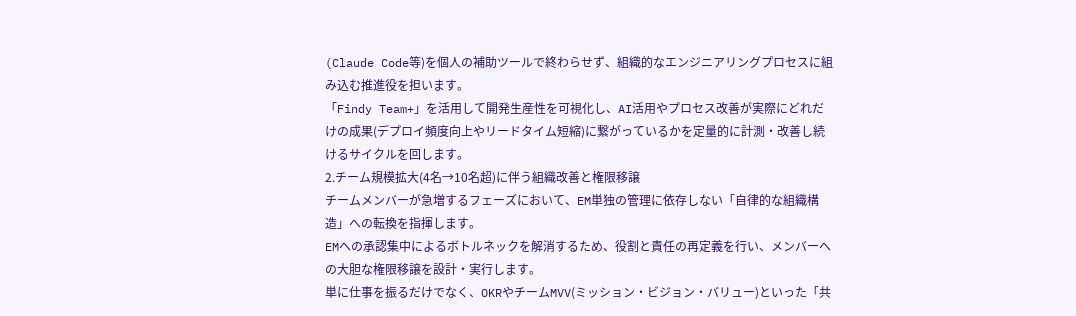(Claude Code等)を個人の補助ツールで終わらせず、組織的なエンジニアリングプロセスに組み込む推進役を担います。
「Findy Team+」を活用して開発生産性を可視化し、AI活用やプロセス改善が実際にどれだけの成果(デプロイ頻度向上やリードタイム短縮)に繋がっているかを定量的に計測・改善し続けるサイクルを回します。
2.チーム規模拡大(4名→10名超)に伴う組織改善と権限移譲
チームメンバーが急増するフェーズにおいて、EM単独の管理に依存しない「自律的な組織構造」への転換を指揮します。
EMへの承認集中によるボトルネックを解消するため、役割と責任の再定義を行い、メンバーへの大胆な権限移譲を設計・実行します。
単に仕事を振るだけでなく、OKRやチームMVV(ミッション・ビジョン・バリュー)といった「共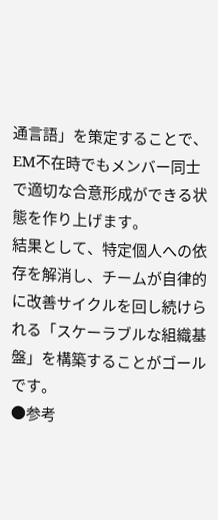通言語」を策定することで、EM不在時でもメンバー同士で適切な合意形成ができる状態を作り上げます。
結果として、特定個人への依存を解消し、チームが自律的に改善サイクルを回し続けられる「スケーラブルな組織基盤」を構築することがゴールです。
●参考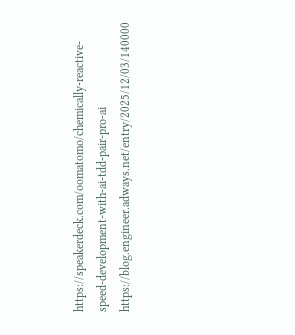https://speakerdeck.com/oomatomo/chemically-reactive-speed-development-with-ai-tdd-pair-pro-ai
https://blog.engineer.adways.net/entry/2025/12/03/140000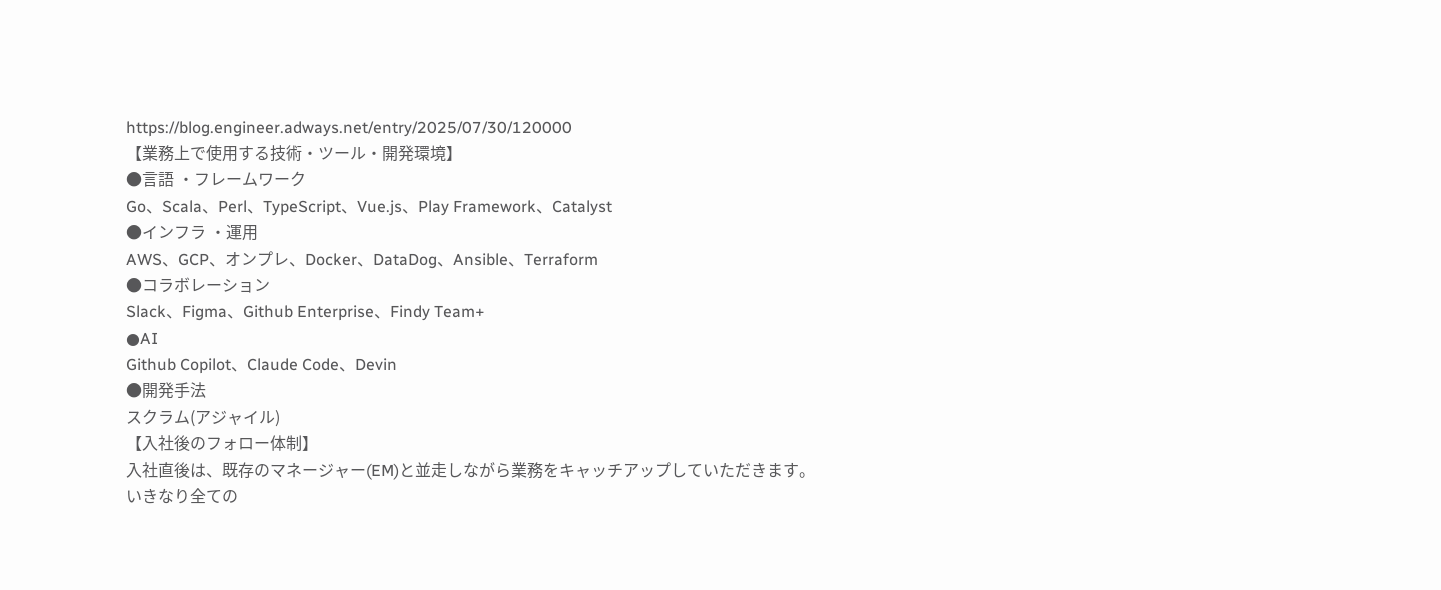https://blog.engineer.adways.net/entry/2025/07/30/120000
【業務上で使用する技術・ツール・開発環境】
●言語 ・フレームワーク
Go、Scala、Perl、TypeScript、Vue.js、Play Framework、Catalyst
●インフラ ・運用
AWS、GCP、オンプレ、Docker、DataDog、Ansible、Terraform
●コラボレーション
Slack、Figma、Github Enterprise、Findy Team+
●AI
Github Copilot、Claude Code、Devin
●開発手法
スクラム(アジャイル)
【入社後のフォロー体制】
入社直後は、既存のマネージャー(EM)と並走しながら業務をキャッチアップしていただきます。
いきなり全ての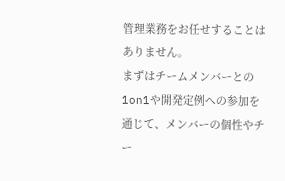管理業務をお任せすることはありません。
まずはチームメンバーとの1on1や開発定例への参加を通じて、メンバーの個性やチー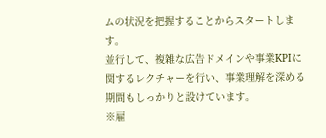ムの状況を把握することからスタートします。
並行して、複雑な広告ドメインや事業KPIに関するレクチャーを行い、事業理解を深める期間もしっかりと設けています。
※雇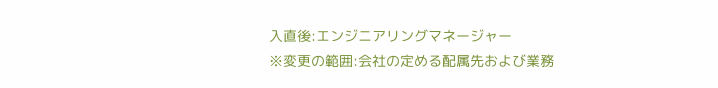入直後:エンジニアリングマネージャー
※変更の範囲:会社の定める配属先および業務